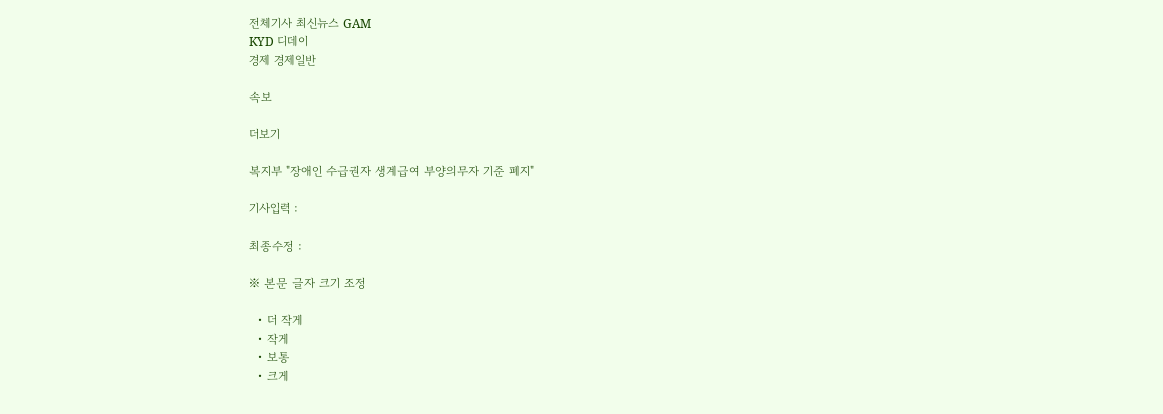전체기사 최신뉴스 GAM
KYD 디데이
경제 경제일반

속보

더보기

복지부 "장애인 수급권자 생계급여 부양의무자 기준 폐지"

기사입력 :

최종수정 :

※ 본문 글자 크기 조정

  • 더 작게
  • 작게
  • 보통
  • 크게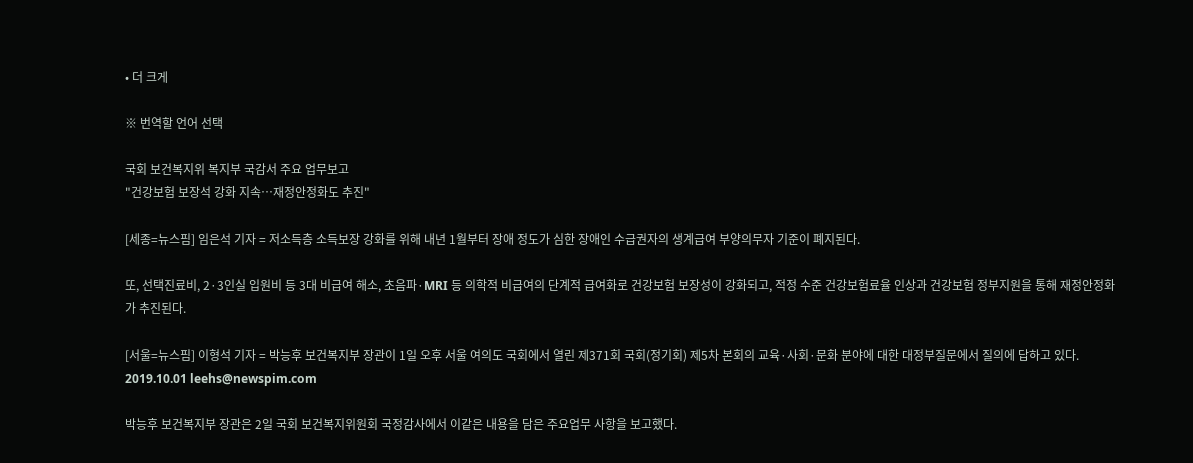• 더 크게

※ 번역할 언어 선택

국회 보건복지위 복지부 국감서 주요 업무보고
"건강보험 보장석 강화 지속…재정안정화도 추진"

[세종=뉴스핌] 임은석 기자 = 저소득층 소득보장 강화를 위해 내년 1월부터 장애 정도가 심한 장애인 수급권자의 생계급여 부양의무자 기준이 폐지된다.

또, 선택진료비, 2·3인실 입원비 등 3대 비급여 해소, 초음파·MRI 등 의학적 비급여의 단계적 급여화로 건강보험 보장성이 강화되고, 적정 수준 건강보험료율 인상과 건강보험 정부지원을 통해 재정안정화가 추진된다.

[서울=뉴스핌] 이형석 기자 = 박능후 보건복지부 장관이 1일 오후 서울 여의도 국회에서 열린 제371회 국회(정기회) 제5차 본회의 교육·사회·문화 분야에 대한 대정부질문에서 질의에 답하고 있다. 2019.10.01 leehs@newspim.com

박능후 보건복지부 장관은 2일 국회 보건복지위원회 국정감사에서 이같은 내용을 담은 주요업무 사항을 보고했다.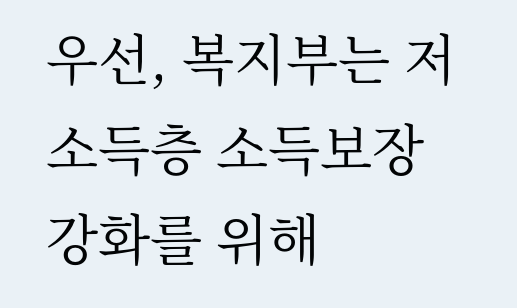우선, 복지부는 저소득층 소득보장 강화를 위해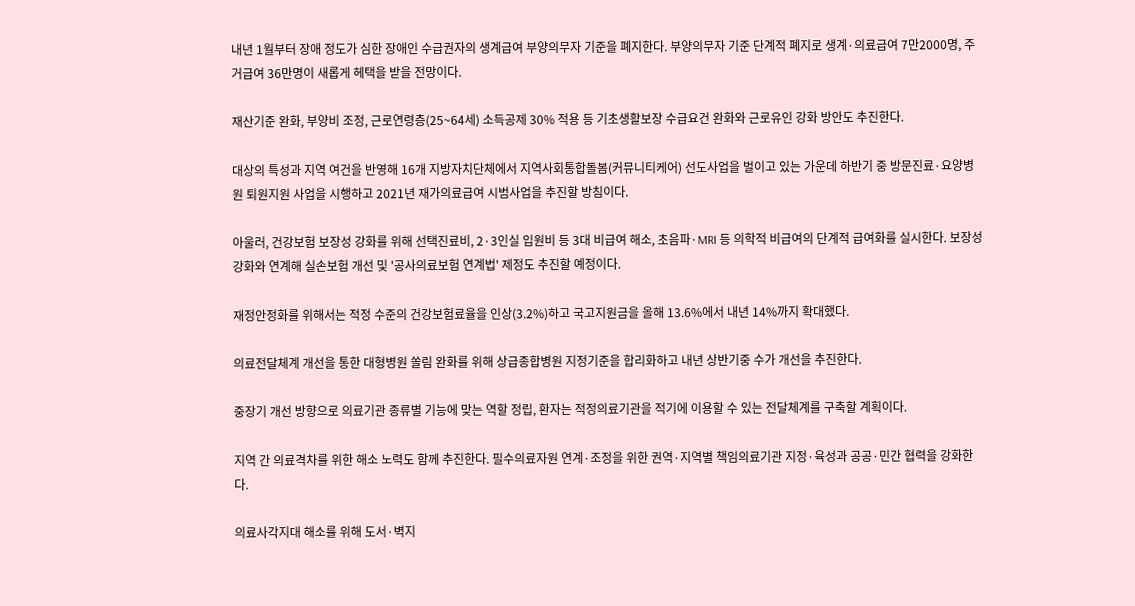내년 1월부터 장애 정도가 심한 장애인 수급권자의 생계급여 부양의무자 기준을 폐지한다. 부양의무자 기준 단계적 폐지로 생계·의료급여 7만2000명, 주거급여 36만명이 새롭게 헤택을 받을 전망이다.

재산기준 완화, 부양비 조정, 근로연령층(25~64세) 소득공제 30% 적용 등 기초생활보장 수급요건 완화와 근로유인 강화 방안도 추진한다.

대상의 특성과 지역 여건을 반영해 16개 지방자치단체에서 지역사회통합돌봄(커뮤니티케어) 선도사업을 벌이고 있는 가운데 하반기 중 방문진료·요양병원 퇴원지원 사업을 시행하고 2021년 재가의료급여 시범사업을 추진할 방침이다.

아울러, 건강보험 보장성 강화를 위해 선택진료비, 2·3인실 입원비 등 3대 비급여 해소, 초음파·MRI 등 의학적 비급여의 단계적 급여화를 실시한다. 보장성 강화와 연계해 실손보험 개선 및 '공사의료보험 연계법' 제정도 추진할 예정이다.

재정안정화를 위해서는 적정 수준의 건강보험료율을 인상(3.2%)하고 국고지원금을 올해 13.6%에서 내년 14%까지 확대했다.

의료전달체계 개선을 통한 대형병원 쏠림 완화를 위해 상급종합병원 지정기준을 합리화하고 내년 상반기중 수가 개선을 추진한다.

중장기 개선 방향으로 의료기관 종류별 기능에 맞는 역할 정립, 환자는 적정의료기관을 적기에 이용할 수 있는 전달체계를 구축할 계획이다.

지역 간 의료격차를 위한 해소 노력도 함께 추진한다. 필수의료자원 연계·조정을 위한 권역·지역별 책임의료기관 지정·육성과 공공·민간 협력을 강화한다.

의료사각지대 해소를 위해 도서·벽지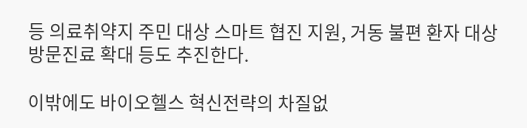등 의료취약지 주민 대상 스마트 협진 지원, 거동 불편 환자 대상 방문진료 확대 등도 추진한다.

이밖에도 바이오헬스 혁신전략의 차질없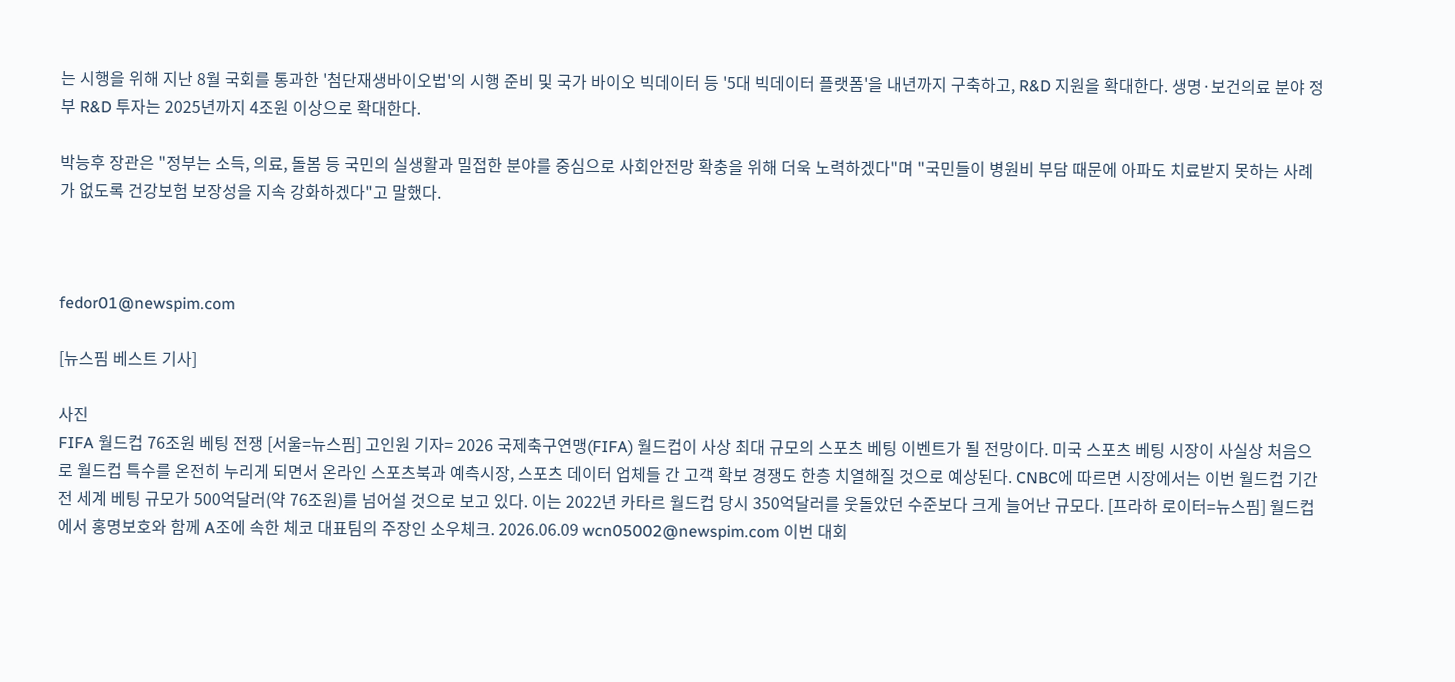는 시행을 위해 지난 8월 국회를 통과한 '첨단재생바이오법'의 시행 준비 및 국가 바이오 빅데이터 등 '5대 빅데이터 플랫폼'을 내년까지 구축하고, R&D 지원을 확대한다. 생명·보건의료 분야 정부 R&D 투자는 2025년까지 4조원 이상으로 확대한다.

박능후 장관은 "정부는 소득, 의료, 돌봄 등 국민의 실생활과 밀접한 분야를 중심으로 사회안전망 확충을 위해 더욱 노력하겠다"며 "국민들이 병원비 부담 때문에 아파도 치료받지 못하는 사례가 없도록 건강보험 보장성을 지속 강화하겠다"고 말했다.



fedor01@newspim.com

[뉴스핌 베스트 기사]

사진
FIFA 월드컵 76조원 베팅 전쟁 [서울=뉴스핌] 고인원 기자= 2026 국제축구연맹(FIFA) 월드컵이 사상 최대 규모의 스포츠 베팅 이벤트가 될 전망이다. 미국 스포츠 베팅 시장이 사실상 처음으로 월드컵 특수를 온전히 누리게 되면서 온라인 스포츠북과 예측시장, 스포츠 데이터 업체들 간 고객 확보 경쟁도 한층 치열해질 것으로 예상된다. CNBC에 따르면 시장에서는 이번 월드컵 기간 전 세계 베팅 규모가 500억달러(약 76조원)를 넘어설 것으로 보고 있다. 이는 2022년 카타르 월드컵 당시 350억달러를 웃돌았던 수준보다 크게 늘어난 규모다. [프라하 로이터=뉴스핌] 월드컵에서 홍명보호와 함께 A조에 속한 체코 대표팀의 주장인 소우체크. 2026.06.09 wcn05002@newspim.com 이번 대회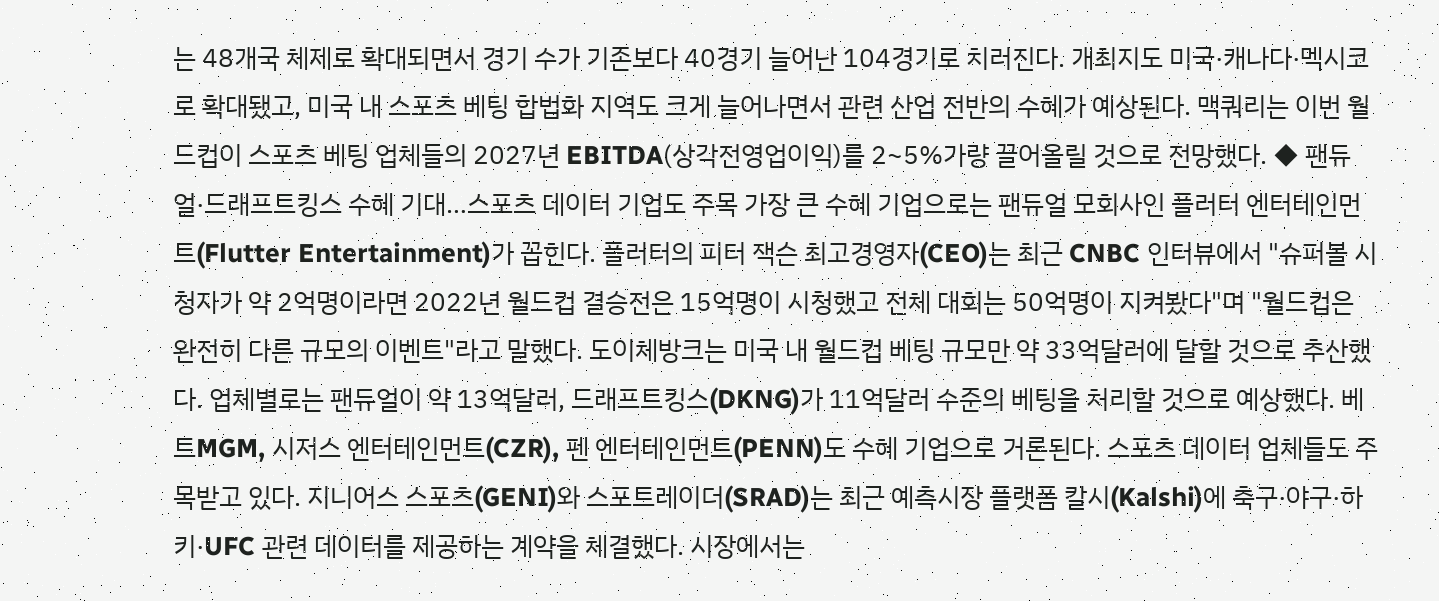는 48개국 체제로 확대되면서 경기 수가 기존보다 40경기 늘어난 104경기로 치러진다. 개최지도 미국·캐나다·멕시코로 확대됐고, 미국 내 스포츠 베팅 합법화 지역도 크게 늘어나면서 관련 산업 전반의 수혜가 예상된다. 맥쿼리는 이번 월드컵이 스포츠 베팅 업체들의 2027년 EBITDA(상각전영업이익)를 2~5%가량 끌어올릴 것으로 전망했다. ◆ 팬듀얼·드래프트킹스 수혜 기대…스포츠 데이터 기업도 주목 가장 큰 수혜 기업으로는 팬듀얼 모회사인 플러터 엔터테인먼트(Flutter Entertainment)가 꼽힌다. 플러터의 피터 잭슨 최고경영자(CEO)는 최근 CNBC 인터뷰에서 "슈퍼볼 시청자가 약 2억명이라면 2022년 월드컵 결승전은 15억명이 시청했고 전체 대회는 50억명이 지켜봤다"며 "월드컵은 완전히 다른 규모의 이벤트"라고 말했다. 도이체방크는 미국 내 월드컵 베팅 규모만 약 33억달러에 달할 것으로 추산했다. 업체별로는 팬듀얼이 약 13억달러, 드래프트킹스(DKNG)가 11억달러 수준의 베팅을 처리할 것으로 예상했다. 베트MGM, 시저스 엔터테인먼트(CZR), 펜 엔터테인먼트(PENN)도 수혜 기업으로 거론된다. 스포츠 데이터 업체들도 주목받고 있다. 지니어스 스포츠(GENI)와 스포트레이더(SRAD)는 최근 예측시장 플랫폼 칼시(Kalshi)에 축구·야구·하키·UFC 관련 데이터를 제공하는 계약을 체결했다. 시장에서는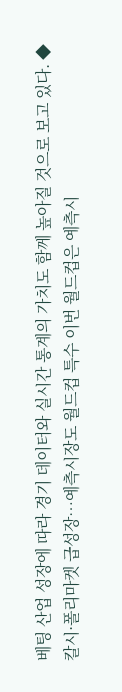베팅 산업 성장에 따라 경기 데이터와 실시간 통계의 가치도 함께 높아질 것으로 보고 있다. ◆ 칼시·폴리마켓 급성장…예측시장도 월드컵 특수 이번 월드컵은 예측시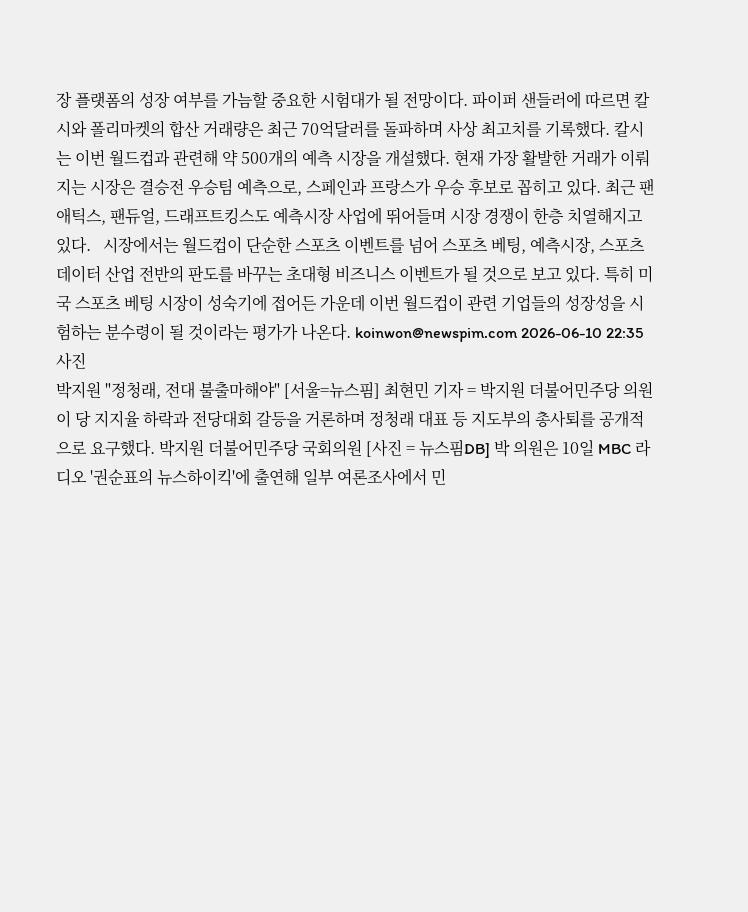장 플랫폼의 성장 여부를 가늠할 중요한 시험대가 될 전망이다. 파이퍼 샌들러에 따르면 칼시와 폴리마켓의 합산 거래량은 최근 70억달러를 돌파하며 사상 최고치를 기록했다. 칼시는 이번 월드컵과 관련해 약 500개의 예측 시장을 개설했다. 현재 가장 활발한 거래가 이뤄지는 시장은 결승전 우승팀 예측으로, 스페인과 프랑스가 우승 후보로 꼽히고 있다. 최근 팬애틱스, 팬듀얼, 드래프트킹스도 예측시장 사업에 뛰어들며 시장 경쟁이 한층 치열해지고 있다.   시장에서는 월드컵이 단순한 스포츠 이벤트를 넘어 스포츠 베팅, 예측시장, 스포츠 데이터 산업 전반의 판도를 바꾸는 초대형 비즈니스 이벤트가 될 것으로 보고 있다. 특히 미국 스포츠 베팅 시장이 성숙기에 접어든 가운데 이번 월드컵이 관련 기업들의 성장성을 시험하는 분수령이 될 것이라는 평가가 나온다. koinwon@newspim.com 2026-06-10 22:35
사진
박지원 "정청래, 전대 불출마해야" [서울=뉴스핌] 최현민 기자 = 박지원 더불어민주당 의원이 당 지지율 하락과 전당대회 갈등을 거론하며 정청래 대표 등 지도부의 총사퇴를 공개적으로 요구했다. 박지원 더불어민주당 국회의원 [사진 = 뉴스핌DB] 박 의원은 10일 MBC 라디오 '권순표의 뉴스하이킥'에 출연해 일부 여론조사에서 민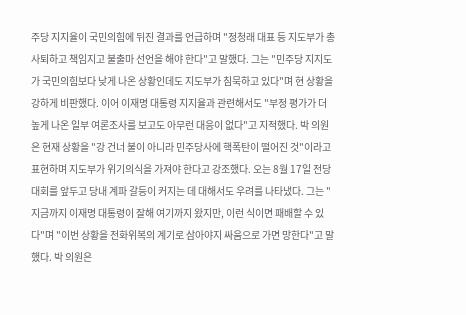주당 지지율이 국민의힘에 뒤진 결과를 언급하며 "정청래 대표 등 지도부가 총사퇴하고 책임지고 불출마 선언을 해야 한다"고 말했다. 그는 "민주당 지지도가 국민의힘보다 낮게 나온 상황인데도 지도부가 침묵하고 있다"며 현 상황을 강하게 비판했다. 이어 이재명 대통령 지지율과 관련해서도 "부정 평가가 더 높게 나온 일부 여론조사를 보고도 아무런 대응이 없다"고 지적했다. 박 의원은 현재 상황을 "강 건너 불이 아니라 민주당사에 핵폭탄이 떨어진 것"이라고 표현하며 지도부가 위기의식을 가져야 한다고 강조했다. 오는 8월 17일 전당대회를 앞두고 당내 계파 갈등이 커지는 데 대해서도 우려를 나타냈다. 그는 "지금까지 이재명 대통령이 잘해 여기까지 왔지만, 이런 식이면 패배할 수 있다"며 "이번 상황을 전화위복의 계기로 삼아야지 싸움으로 가면 망한다"고 말했다. 박 의원은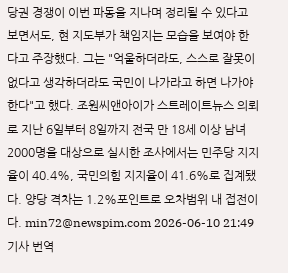당권 경쟁이 이번 파동을 지나며 정리될 수 있다고 보면서도, 현 지도부가 책임지는 모습을 보여야 한다고 주장했다. 그는 "억울하더라도, 스스로 잘못이 없다고 생각하더라도 국민이 나가라고 하면 나가야 한다"고 했다. 조원씨앤아이가 스트레이트뉴스 의뢰로 지난 6일부터 8일까지 전국 만 18세 이상 남녀 2000명을 대상으로 실시한 조사에서는 민주당 지지율이 40.4%, 국민의힘 지지율이 41.6%로 집계됐다. 양당 격차는 1.2%포인트로 오차범위 내 접전이다. min72@newspim.com 2026-06-10 21:49
기사 번역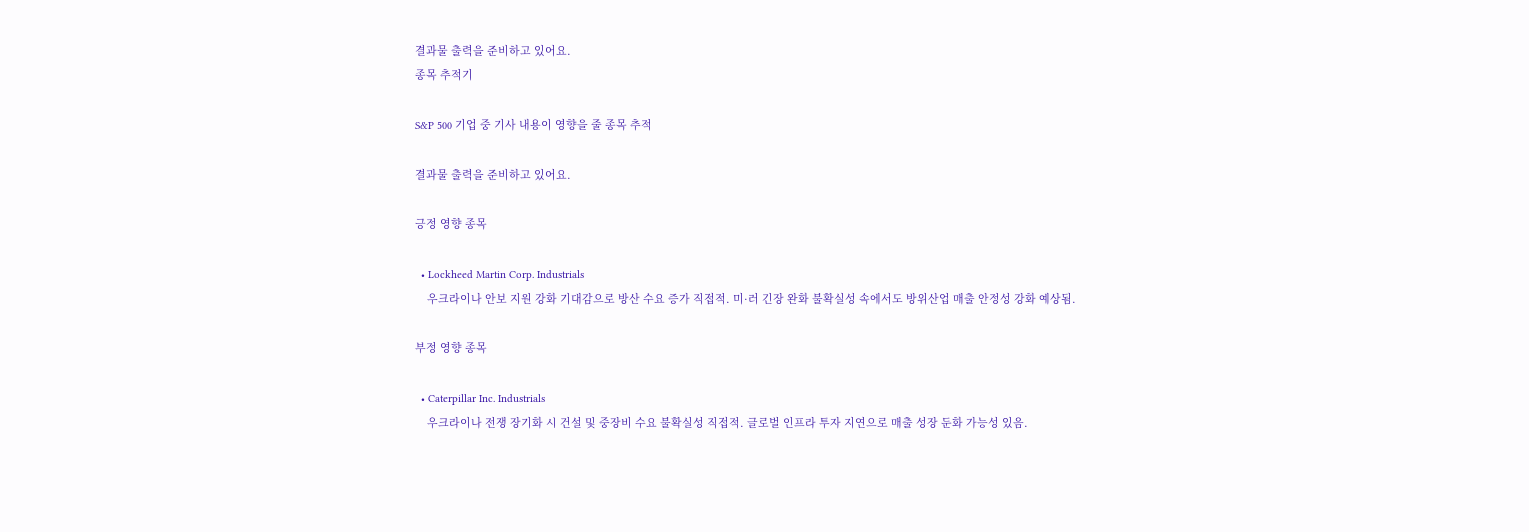결과물 출력을 준비하고 있어요.
종목 추적기

S&P 500 기업 중 기사 내용이 영향을 줄 종목 추적

결과물 출력을 준비하고 있어요.

긍정 영향 종목

  • Lockheed Martin Corp. Industrials
    우크라이나 안보 지원 강화 기대감으로 방산 수요 증가 직접적. 미·러 긴장 완화 불확실성 속에서도 방위산업 매출 안정성 강화 예상됨.

부정 영향 종목

  • Caterpillar Inc. Industrials
    우크라이나 전쟁 장기화 시 건설 및 중장비 수요 불확실성 직접적. 글로벌 인프라 투자 지연으로 매출 성장 둔화 가능성 있음.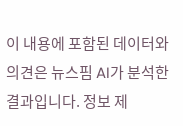이 내용에 포함된 데이터와 의견은 뉴스핌 AI가 분석한 결과입니다. 정보 제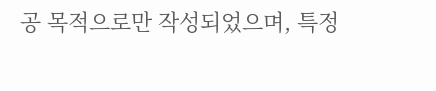공 목적으로만 작성되었으며, 특정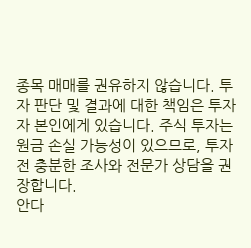종목 매매를 권유하지 않습니다. 투자 판단 및 결과에 대한 책임은 투자자 본인에게 있습니다. 주식 투자는 원금 손실 가능성이 있으므로, 투자 전 충분한 조사와 전문가 상담을 권장합니다.
안다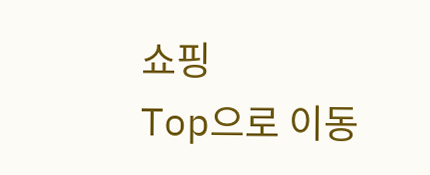쇼핑
Top으로 이동